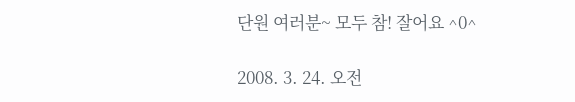단원 여러분~ 모두 참! 잘어요 ^0^

2008. 3. 24. 오전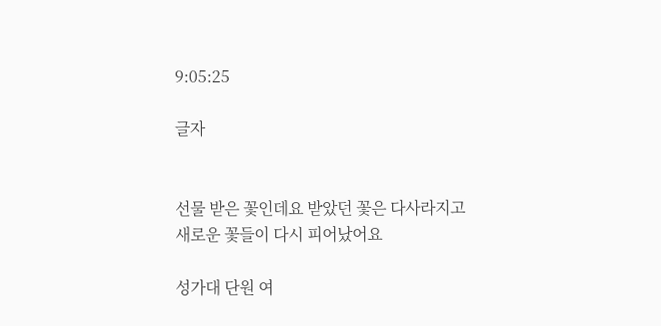9:05:25

글자


선물 받은 꽃인데요 받았던 꽃은 다사라지고
새로운 꽃들이 다시 피어났어요

성가대 단원 여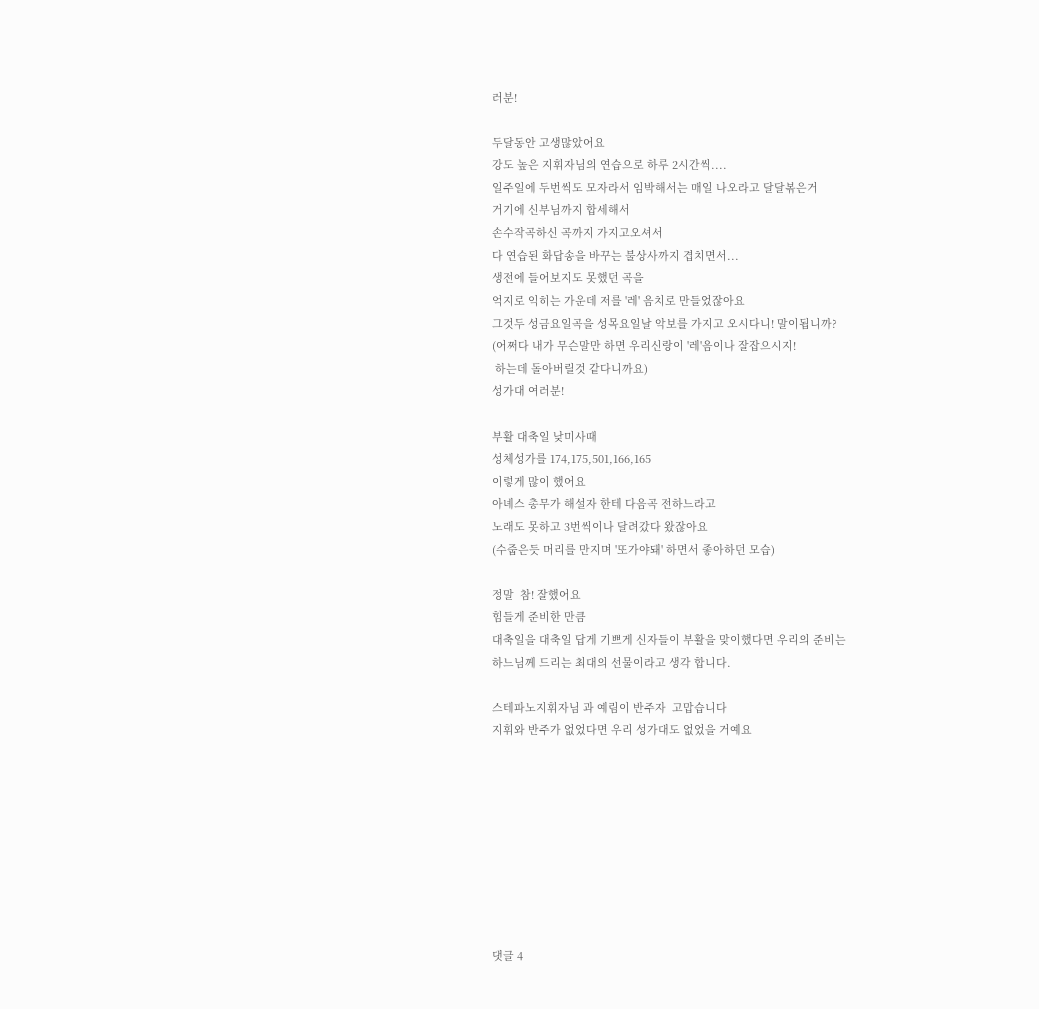러분!

두달동안 고생많았어요
강도 높은 지휘자님의 연습으로 하루 2시간씩....
일주일에 두번씩도 모자라서 임박해서는 매일 나오라고 달달볶은거
거기에 신부님까지 합세해서
손수작곡하신 곡까지 가지고오셔서
다 연습된 화답송을 바꾸는 불상사까지 겹치면서...
생전에 들어보지도 못했던 곡을
억지로 익히는 가운데 저를 '레' 음치로 만들었잖아요
그것두 성금요일곡을 성목요일날 악보를 가지고 오시다니! 말이됩니까?
(어쩌다 내가 무슨말만 하면 우리신랑이 '레'음이나 잘잡으시지!
 하는데 돌아버릴것 같다니까요)
성가대 여러분!

부활 대축일 낮미사때
성체성가를 174,175,501,166,165
이렇게 많이 했어요
아녜스 총무가 해설자 한테 다음곡 전하느라고
노래도 못하고 3번씩이나 달려갔다 왔잖아요
(수줍은듯 머리를 만지며 '또가야돼' 하면서 좋아하던 모습)

정말  참! 잘했어요
힘들게 준비한 만큼
대축일을 대축일 답게 기쁘게 신자들이 부활을 맞이했다면 우리의 준비는
하느님께 드리는 최대의 선물이라고 생각 합니다.

스테파노지휘자님 과 예림이 반주자  고맙습니다
지휘와 반주가 없었다면 우리 성가대도 없었을 거예요









댓글 4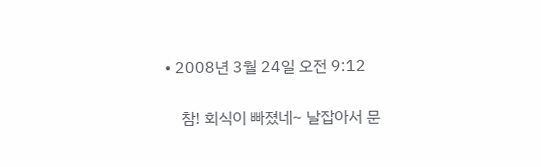• 2008년 3월 24일 오전 9:12

    참! 회식이 빠졌네~ 날잡아서 문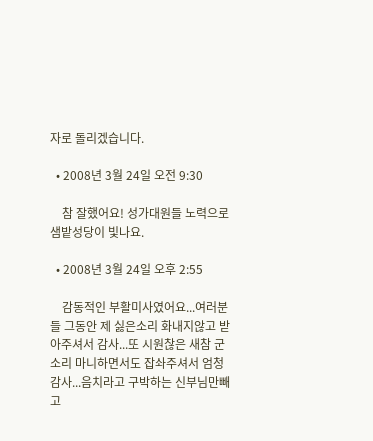자로 돌리겠습니다.

  • 2008년 3월 24일 오전 9:30

    참 잘했어요! 성가대원들 노력으로 샘밭성당이 빛나요.

  • 2008년 3월 24일 오후 2:55

    감동적인 부활미사였어요...여러분들 그동안 제 싫은소리 화내지않고 받아주셔서 감사...또 시원찮은 새참 군소리 마니하면서도 잡솨주셔서 엄청 감사...음치라고 구박하는 신부님만빼고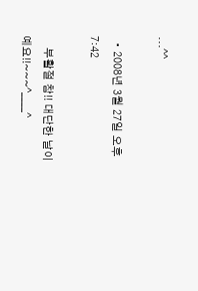...^^

  • 2008년 3월 27일 오후 7:42

    부활절 참!! 대단한 날이예요!!~~~^____^